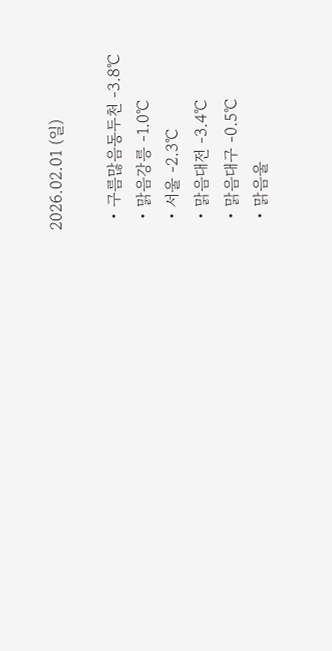2026.02.01 (일)

  • 구름많음동두천 -3.8℃
  • 맑음강릉 -1.0℃
  • 서울 -2.3℃
  • 맑음대전 -3.4℃
  • 맑음대구 -0.5℃
  • 맑음울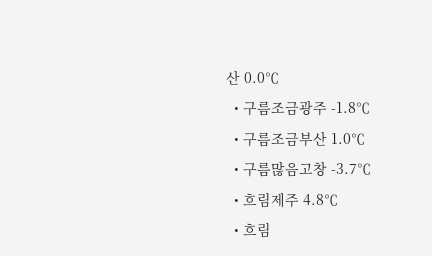산 0.0℃
  • 구름조금광주 -1.8℃
  • 구름조금부산 1.0℃
  • 구름많음고창 -3.7℃
  • 흐림제주 4.8℃
  • 흐림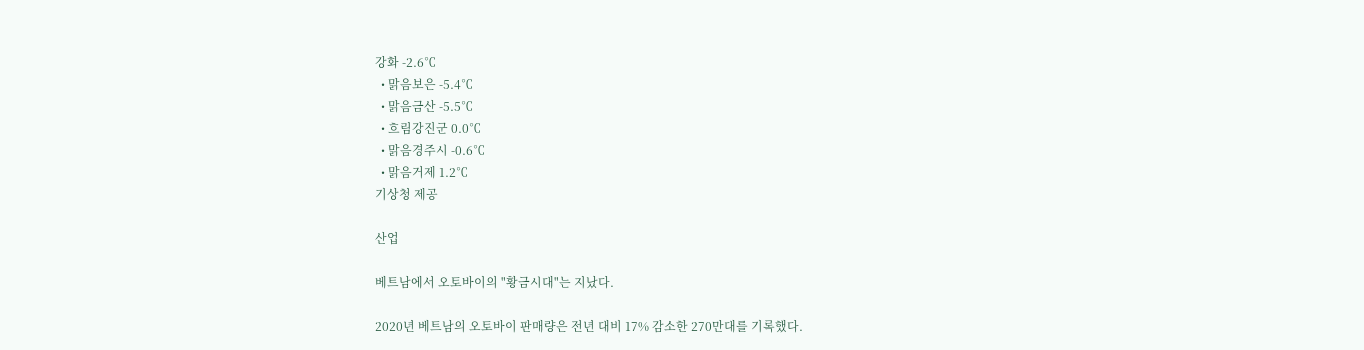강화 -2.6℃
  • 맑음보은 -5.4℃
  • 맑음금산 -5.5℃
  • 흐림강진군 0.0℃
  • 맑음경주시 -0.6℃
  • 맑음거제 1.2℃
기상청 제공

산업

베트남에서 오토바이의 "황금시대"는 지났다.

2020년 베트남의 오토바이 판매량은 전년 대비 17% 감소한 270만대를 기록했다.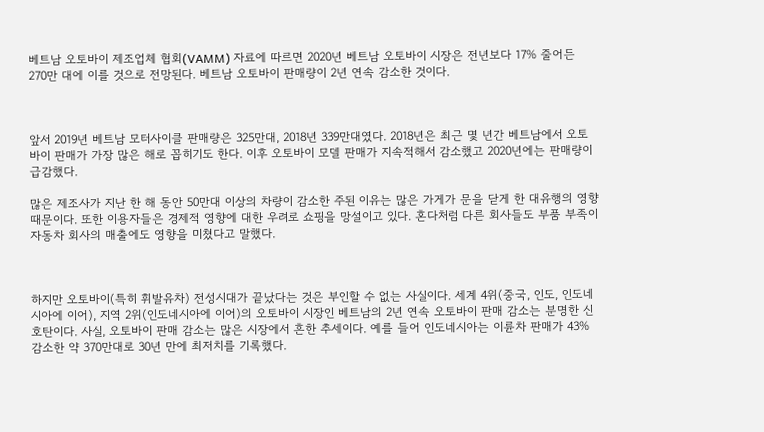베트남 오토바이 제조업체 협회(VAMM) 자료에 따르면 2020년 베트남 오토바이 시장은 전년보다 17% 줄어든 270만 대에 이를 것으로 전망된다. 베트남 오토바이 판매량이 2년 연속 감소한 것이다.



앞서 2019년 베트남 모터사이클 판매량은 325만대, 2018년 339만대였다. 2018년은 최근 몇 년간 베트남에서 오토바이 판매가 가장 많은 해로 꼽히기도 한다. 이후 오토바이 모델 판매가 지속적해서 감소했고 2020년에는 판매량이 급감했다.

많은 제조사가 지난 한 해 동안 50만대 이상의 차량이 감소한 주된 이유는 많은 가게가 문을 닫게 한 대유행의 영향 때문이다. 또한 이용자들은 경제적 영향에 대한 우려로 쇼핑을 망설이고 있다. 혼다처럼 다른 회사들도 부품 부족이 자동차 회사의 매출에도 영향을 미쳤다고 말했다.



하지만 오토바이(특히 휘발유차) 전성시대가 끝났다는 것은 부인할 수 없는 사실이다. 세계 4위(중국, 인도, 인도네시아에 이어), 지역 2위(인도네시아에 이어)의 오토바이 시장인 베트남의 2년 연속 오토바이 판매 감소는 분명한 신호탄이다. 사실, 오토바이 판매 감소는 많은 시장에서 흔한 추세이다. 예를 들어 인도네시아는 이륜차 판매가 43% 감소한 약 370만대로 30년 만에 최저치를 기록했다.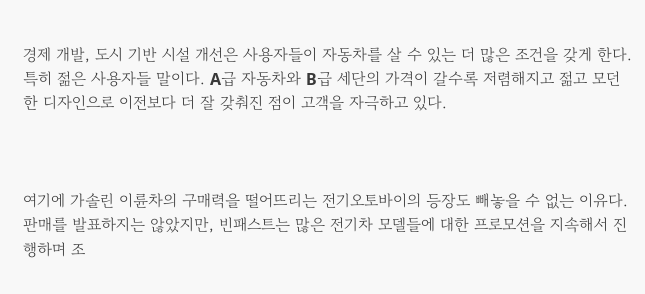경제 개발, 도시 기반 시설 개선은 사용자들이 자동차를 살 수 있는 더 많은 조건을 갖게 한다. 특히 젊은 사용자들 말이다. A급 자동차와 B급 세단의 가격이 갈수록 저렴해지고 젊고 모던한 디자인으로 이전보다 더 잘 갖춰진 점이 고객을 자극하고 있다.



여기에 가솔린 이륜차의 구매력을 떨어뜨리는 전기오토바이의 등장도 빼놓을 수 없는 이유다. 판매를 발표하지는 않았지만, 빈패스트는 많은 전기차 모델들에 대한 프로모션을 지속해서 진행하며 조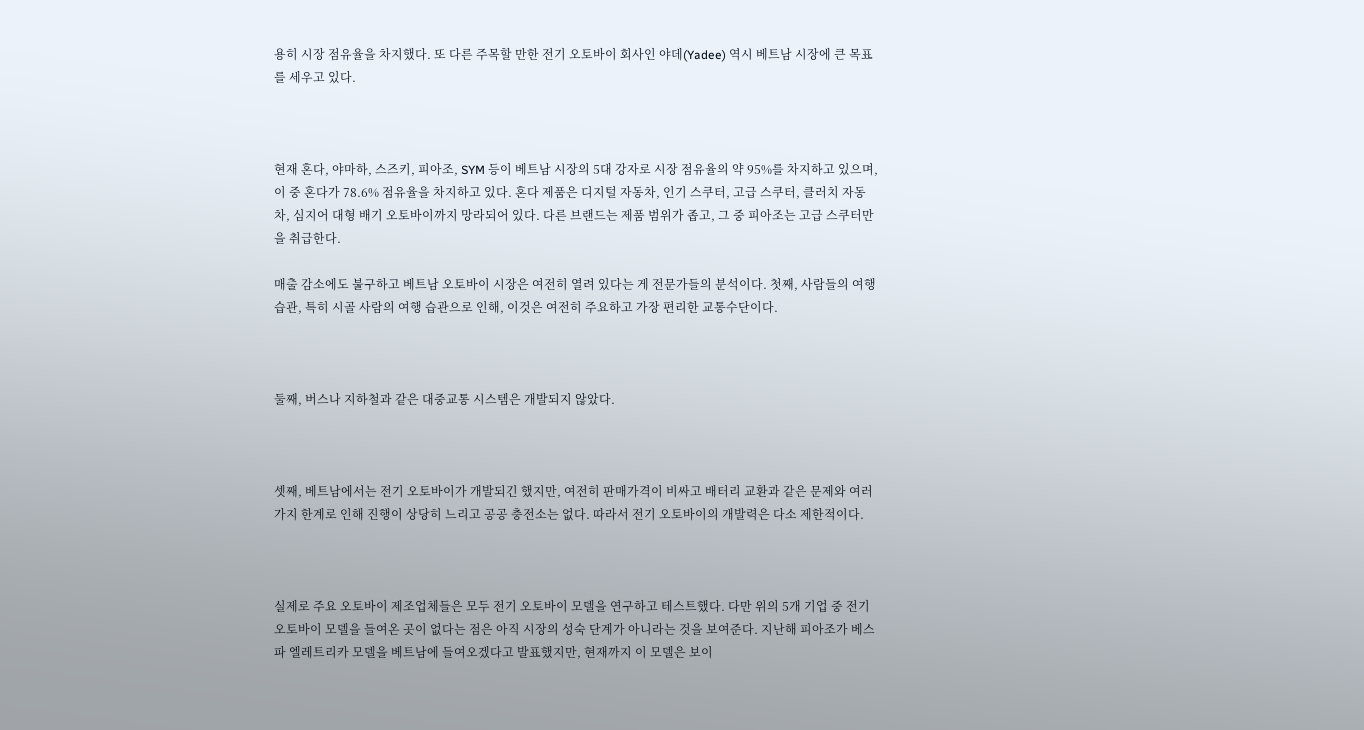용히 시장 점유율을 차지했다. 또 다른 주목할 만한 전기 오토바이 회사인 야데(Yadee) 역시 베트남 시장에 큰 목표를 세우고 있다.



현재 혼다, 야마하, 스즈키, 피아조, SYM 등이 베트남 시장의 5대 강자로 시장 점유율의 약 95%를 차지하고 있으며, 이 중 혼다가 78.6% 점유율을 차지하고 있다. 혼다 제품은 디지털 자동차, 인기 스쿠터, 고급 스쿠터, 클러치 자동차, 심지어 대형 배기 오토바이까지 망라되어 있다. 다른 브랜드는 제품 범위가 좁고, 그 중 피아조는 고급 스쿠터만을 취급한다.

매출 감소에도 불구하고 베트남 오토바이 시장은 여전히 열려 있다는 게 전문가들의 분석이다. 첫째, 사람들의 여행 습관, 특히 시골 사람의 여행 습관으로 인해, 이것은 여전히 주요하고 가장 편리한 교통수단이다.



둘째, 버스나 지하철과 같은 대중교통 시스템은 개발되지 않았다.



셋째, 베트남에서는 전기 오토바이가 개발되긴 했지만, 여전히 판매가격이 비싸고 배터리 교환과 같은 문제와 여러 가지 한계로 인해 진행이 상당히 느리고 공공 충전소는 없다. 따라서 전기 오토바이의 개발력은 다소 제한적이다.



실제로 주요 오토바이 제조업체들은 모두 전기 오토바이 모델을 연구하고 테스트했다. 다만 위의 5개 기업 중 전기 오토바이 모델을 들여온 곳이 없다는 점은 아직 시장의 성숙 단계가 아니라는 것을 보여준다. 지난해 피아조가 베스파 엘레트리카 모델을 베트남에 들여오겠다고 발표했지만, 현재까지 이 모델은 보이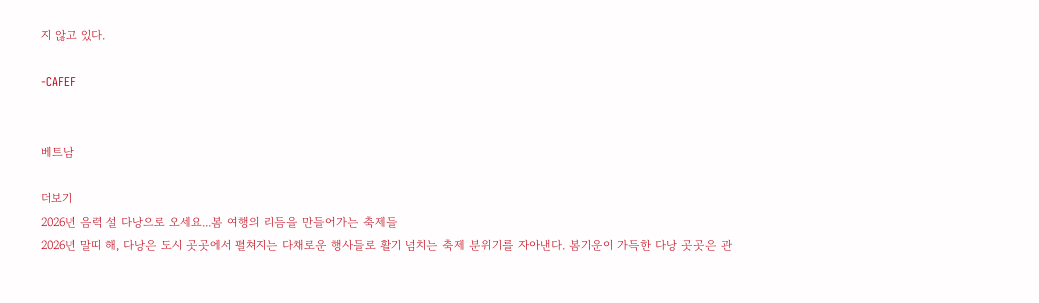지 않고 있다.

-CAFEF


베트남

더보기
2026년 음력 설 다낭으로 오세요...봄 여행의 리듬을 만들어가는 축제들
2026년 말띠 해, 다낭은 도시 곳곳에서 펼쳐지는 다채로운 행사들로 활기 넘치는 축제 분위기를 자아낸다. 봄기운이 가득한 다낭 곳곳은 관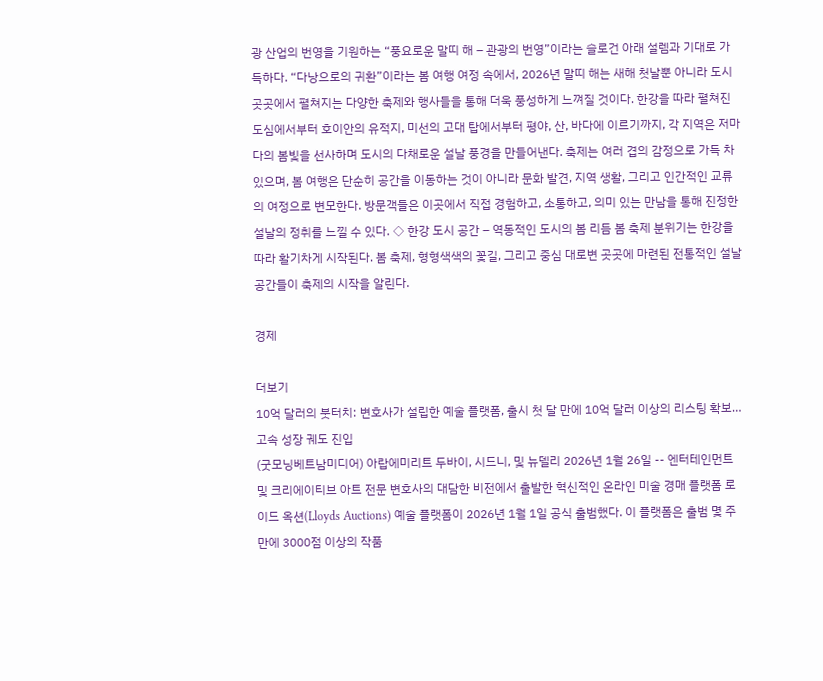광 산업의 번영을 기원하는 “풍요로운 말띠 해 – 관광의 번영”이라는 슬로건 아래 설렘과 기대로 가득하다. “다낭으로의 귀환”이라는 봄 여행 여정 속에서, 2026년 말띠 해는 새해 첫날뿐 아니라 도시 곳곳에서 펼쳐지는 다양한 축제와 행사들을 통해 더욱 풍성하게 느껴질 것이다. 한강을 따라 펼쳐진 도심에서부터 호이안의 유적지, 미선의 고대 탑에서부터 평야, 산, 바다에 이르기까지, 각 지역은 저마다의 봄빛을 선사하며 도시의 다채로운 설날 풍경을 만들어낸다. 축제는 여러 겹의 감정으로 가득 차 있으며, 봄 여행은 단순히 공간을 이동하는 것이 아니라 문화 발견, 지역 생활, 그리고 인간적인 교류의 여정으로 변모한다. 방문객들은 이곳에서 직접 경험하고, 소통하고, 의미 있는 만남을 통해 진정한 설날의 정취를 느낄 수 있다. ◇ 한강 도시 공간 – 역동적인 도시의 봄 리듬 봄 축제 분위기는 한강을 따라 활기차게 시작된다. 봄 축제, 형형색색의 꽃길, 그리고 중심 대로변 곳곳에 마련된 전통적인 설날 공간들이 축제의 시작을 알린다.

경제

더보기
10억 달러의 붓터치: 변호사가 설립한 예술 플랫폼, 출시 첫 달 만에 10억 달러 이상의 리스팅 확보… 고속 성장 궤도 진입
(굿모닝베트남미디어) 아랍에미리트 두바이, 시드니, 및 뉴델리 2026년 1월 26일 -- 엔터테인먼트 및 크리에이티브 아트 전문 변호사의 대담한 비전에서 출발한 혁신적인 온라인 미술 경매 플랫폼 로이드 옥션(Lloyds Auctions) 예술 플랫폼이 2026년 1월 1일 공식 출범했다. 이 플랫폼은 출범 몇 주 만에 3000점 이상의 작품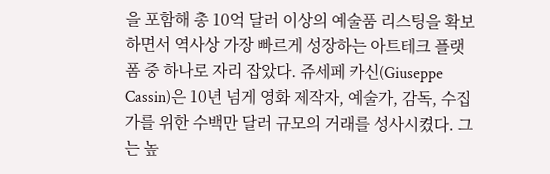을 포함해 총 10억 달러 이상의 예술품 리스팅을 확보하면서 역사상 가장 빠르게 성장하는 아트테크 플랫폼 중 하나로 자리 잡았다. 쥬세페 카신(Giuseppe Cassin)은 10년 넘게 영화 제작자, 예술가, 감독, 수집가를 위한 수백만 달러 규모의 거래를 성사시켰다. 그는 높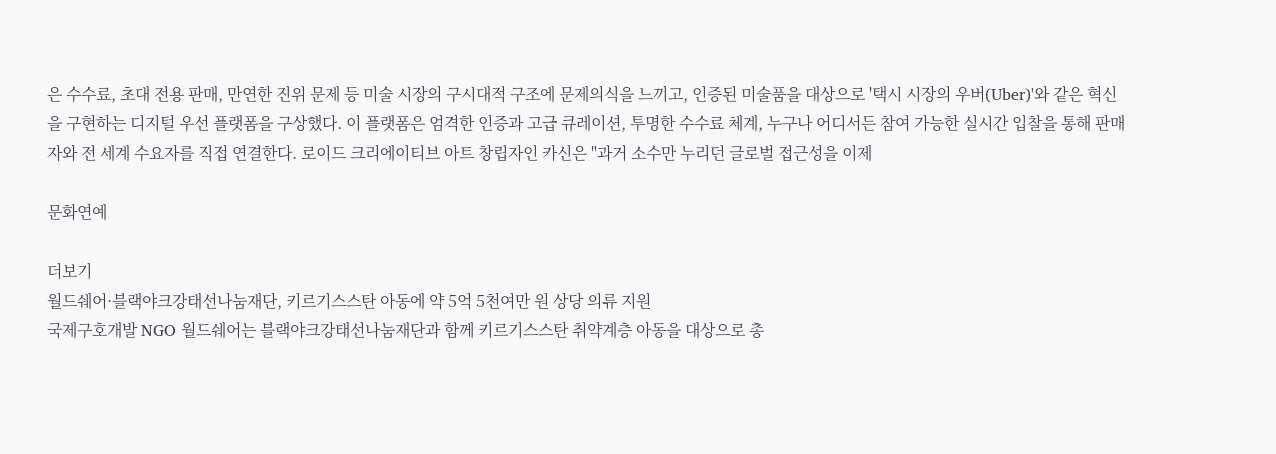은 수수료, 초대 전용 판매, 만연한 진위 문제 등 미술 시장의 구시대적 구조에 문제의식을 느끼고, 인증된 미술품을 대상으로 '택시 시장의 우버(Uber)'와 같은 혁신을 구현하는 디지털 우선 플랫폼을 구상했다. 이 플랫폼은 엄격한 인증과 고급 큐레이션, 투명한 수수료 체계, 누구나 어디서든 참여 가능한 실시간 입찰을 통해 판매자와 전 세계 수요자를 직접 연결한다. 로이드 크리에이티브 아트 창립자인 카신은 "과거 소수만 누리던 글로벌 접근성을 이제

문화연예

더보기
월드쉐어·블랙야크강태선나눔재단, 키르기스스탄 아동에 약 5억 5천여만 원 상당 의류 지원
국제구호개발 NGO 월드쉐어는 블랙야크강태선나눔재단과 함께 키르기스스탄 취약계층 아동을 대상으로 총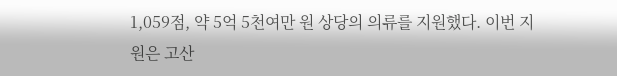1,059점, 약 5억 5천여만 원 상당의 의류를 지원했다. 이번 지원은 고산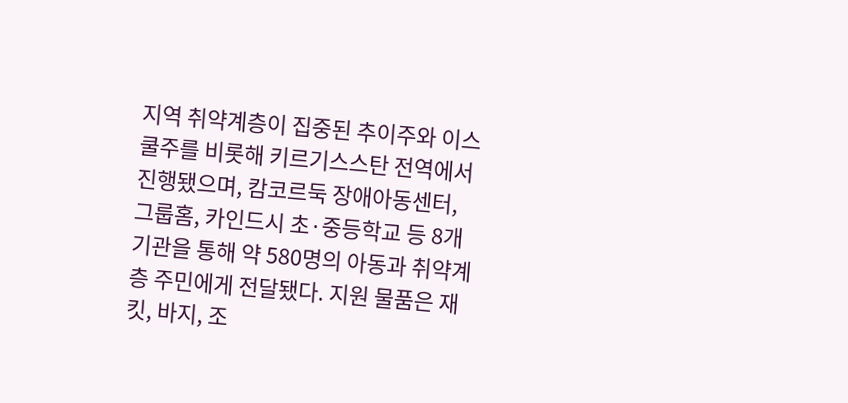지역 취약계층이 집중된 추이주와 이스쿨주를 비롯해 키르기스스탄 전역에서 진행됐으며, 캄코르둑 장애아동센터, 그룹홈, 카인드시 초·중등학교 등 8개 기관을 통해 약 580명의 아동과 취약계층 주민에게 전달됐다. 지원 물품은 재킷, 바지, 조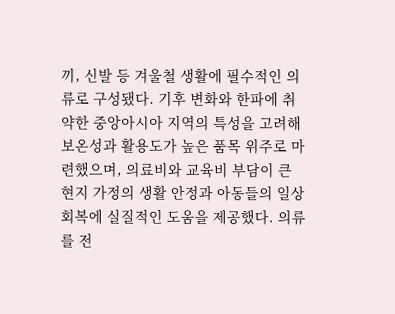끼, 신발 등 겨울철 생활에 필수적인 의류로 구성됐다. 기후 변화와 한파에 취약한 중앙아시아 지역의 특성을 고려해 보온성과 활용도가 높은 품목 위주로 마련했으며, 의료비와 교육비 부담이 큰 현지 가정의 생활 안정과 아동들의 일상 회복에 실질적인 도움을 제공했다. 의류를 전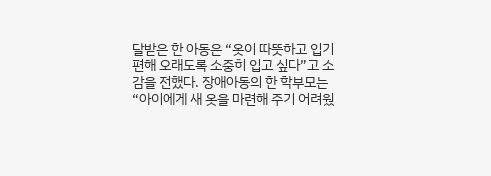달받은 한 아동은 “옷이 따뜻하고 입기 편해 오래도록 소중히 입고 싶다”고 소감을 전했다. 장애아동의 한 학부모는 “아이에게 새 옷을 마련해 주기 어려웠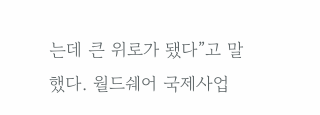는데 큰 위로가 됐다”고 말했다. 월드쉐어 국제사업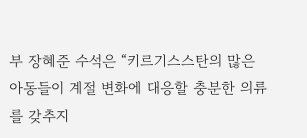부 장혜준 수석은 “키르기스스탄의 많은 아동들이 계절 변화에 대응할 충분한 의류를 갖추지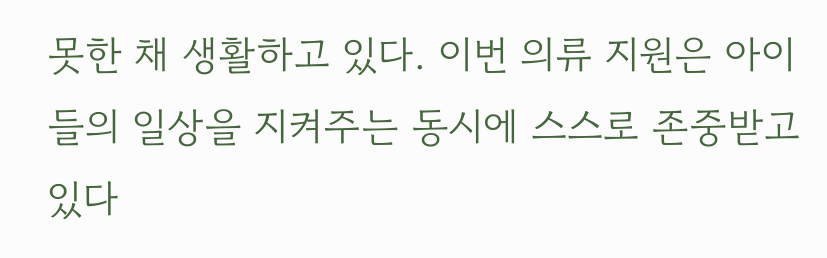못한 채 생활하고 있다. 이번 의류 지원은 아이들의 일상을 지켜주는 동시에 스스로 존중받고 있다